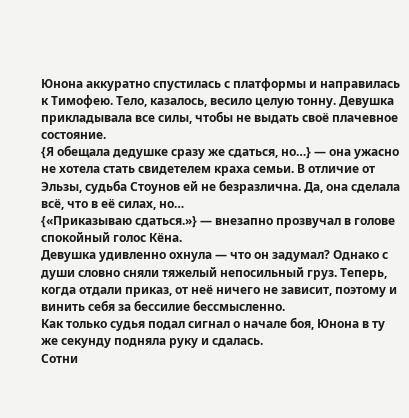Юнона аккуратно спустилась с платформы и направилась к Тимофею. Тело, казалось, весило целую тонну. Девушка прикладывала все силы, чтобы не выдать своё плачевное состояние.
{Я обещала дедушке сразу же сдаться, но…} — она ужасно не хотела стать свидетелем краха семьи. В отличие от Эльзы, судьба Стоунов ей не безразлична. Да, она сделала всё, что в её силах, но…
{«Приказываю сдаться.»} — внезапно прозвучал в голове спокойный голос Кёна.
Девушка удивленно охнула — что он задумал? Однако с души словно сняли тяжелый непосильный груз. Теперь, когда отдали приказ, от неё ничего не зависит, поэтому и винить себя за бессилие бессмысленно.
Как только судья подал сигнал о начале боя, Юнона в ту же секунду подняла руку и сдалась.
Сотни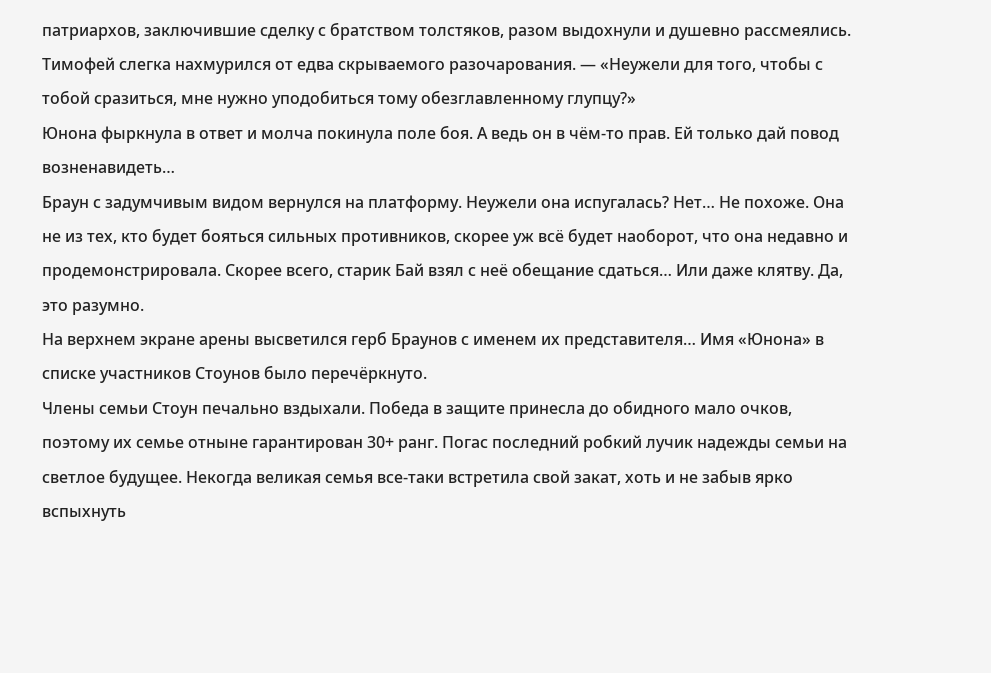патриархов, заключившие сделку с братством толстяков, разом выдохнули и душевно рассмеялись.
Тимофей слегка нахмурился от едва скрываемого разочарования. — «Неужели для того, чтобы с тобой сразиться, мне нужно уподобиться тому обезглавленному глупцу?»
Юнона фыркнула в ответ и молча покинула поле боя. А ведь он в чём-то прав. Ей только дай повод возненавидеть…
Браун с задумчивым видом вернулся на платформу. Неужели она испугалась? Нет… Не похоже. Она не из тех, кто будет бояться сильных противников, скорее уж всё будет наоборот, что она недавно и продемонстрировала. Скорее всего, старик Бай взял с неё обещание сдаться… Или даже клятву. Да, это разумно.
На верхнем экране арены высветился герб Браунов с именем их представителя… Имя «Юнона» в списке участников Стоунов было перечёркнуто.
Члены семьи Стоун печально вздыхали. Победа в защите принесла до обидного мало очков, поэтому их семье отныне гарантирован 30+ ранг. Погас последний робкий лучик надежды семьи на светлое будущее. Некогда великая семья все-таки встретила свой закат, хоть и не забыв ярко вспыхнуть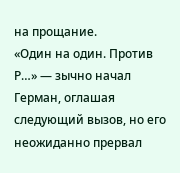на прощание.
«Один на один. Против Р…» — зычно начал Герман, оглашая следующий вызов, но его неожиданно прервал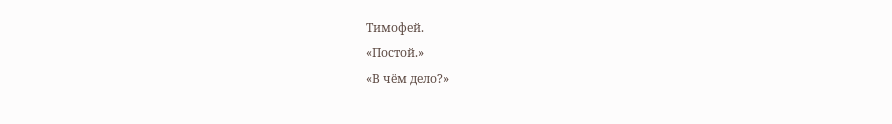Тимофей.
«Постой.»
«В чём дело?»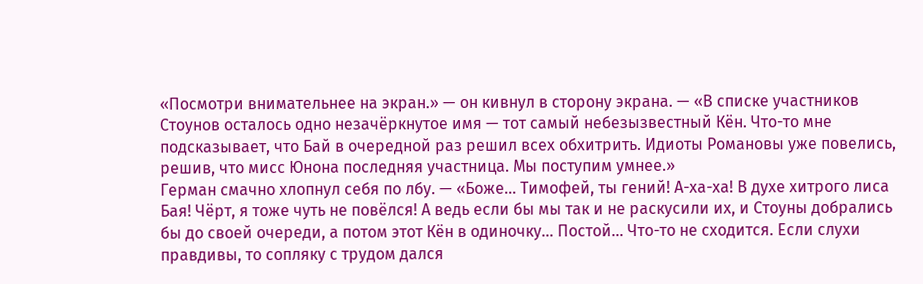«Посмотри внимательнее на экран.» — он кивнул в сторону экрана. — «В списке участников Стоунов осталось одно незачёркнутое имя — тот самый небезызвестный Кён. Что-то мне подсказывает, что Бай в очередной раз решил всех обхитрить. Идиоты Романовы уже повелись, решив, что мисс Юнона последняя участница. Мы поступим умнее.»
Герман смачно хлопнул себя по лбу. — «Боже… Тимофей, ты гений! А-ха-ха! В духе хитрого лиса Бая! Чёрт, я тоже чуть не повёлся! А ведь если бы мы так и не раскусили их, и Стоуны добрались бы до своей очереди, а потом этот Кён в одиночку… Постой… Что-то не сходится. Если слухи правдивы, то сопляку с трудом дался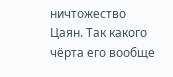ничтожество Цаян. Так какого чёрта его вообще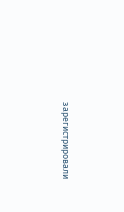зарегистрировали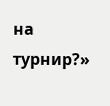на турнир?»